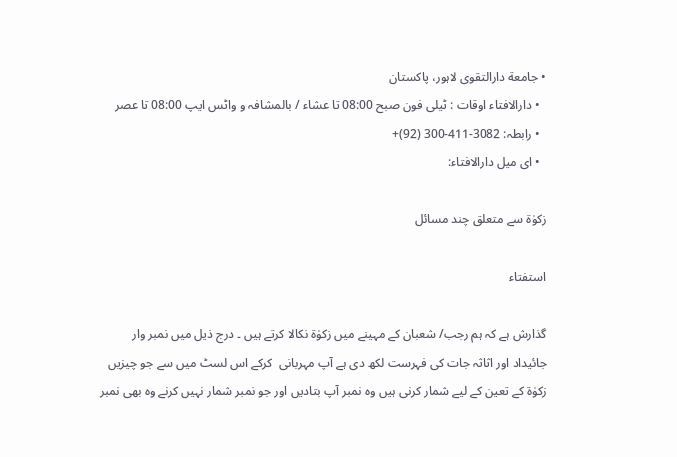• جامعة دارالتقوی لاہور، پاکستان
  • دارالافتاء اوقات : ٹیلی فون صبح 08:00 تا عشاء / بالمشافہ و واٹس ایپ 08:00 تا عصر
  • رابطہ: 3082-411-300 (92)+
  • ای میل دارالافتاء:

زکوٰۃ سے متعلق چند مسائل

استفتاء

گذارش ہے کہ ہم رجب/ شعبان کے مہینے میں زکوٰۃ نکالا کرتے ہیں ۔ درج ذیل میں نمبر وار جائیداد اور اثاثہ جات کی فہرست لکھ دی ہے آپ مہربانی  کرکے اس لسٹ میں سے جو چیزیں زکوٰۃ کے تعین کے لیے شمار کرنی ہیں وہ نمبر آپ بتادیں اور جو نمبر شمار نہیں کرنے وہ بھی نمبر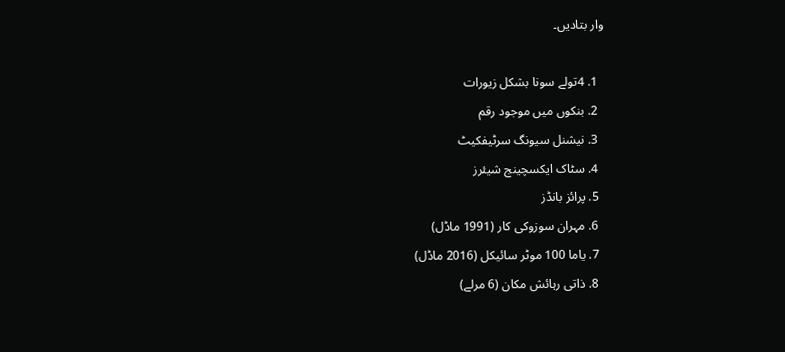وار بتادیں۔

  1. 4تولے سونا بشکل زیورات
  2. بنکوں میں موجود رقم
  3. نیشنل سیونگ سرٹیفکیٹ
  4. سٹاک ایکسچینج شیئرز
  5. پرائز بانڈز
  6. مہران سوزوکی کار (1991 ماڈل)
  7. یاما 100 موٹر سائیکل (2016 ماڈل)
  8. ذاتی رہائش مکان (6 مرلے)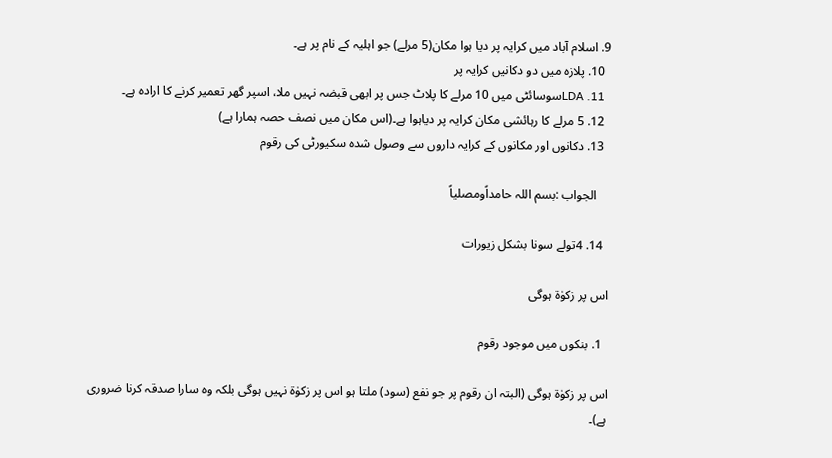9. اسلام آباد میں کرایہ پر دیا ہوا مکان(5 مرلے) جو اہلیہ کے نام پر ہے۔
  10. پلازہ میں دو دکانیں کرایہ پر
  11. LDAسوسائٹی میں 10 مرلے کا پلاٹ جس پر ابھی قبضہ نہیں ملا، اسپر گھر تعمیر کرنے کا ارادہ ہے۔
  12. 5 مرلے کا رہائشی مکان کرایہ پر دیاہوا ہے۔(اس مکان میں نصف حصہ ہمارا ہے)
  13. دکانوں اور مکانوں کے کرایہ داروں سے وصول شدہ سکیورٹی کی رقوم

    الجواب :بسم اللہ حامداًومصلیاً

  14. 4تولے سونا بشکل زیورات

اس پر زکوٰۃ ہوگی

  1. بنکوں میں موجود رقوم

اس پر زکوٰۃ ہوگی (البتہ ان رقوم پر جو نفع (سود) ملتا ہو اس پر زکوٰۃ نہیں ہوگی بلکہ وہ سارا صدقہ کرنا ضروری ہے)۔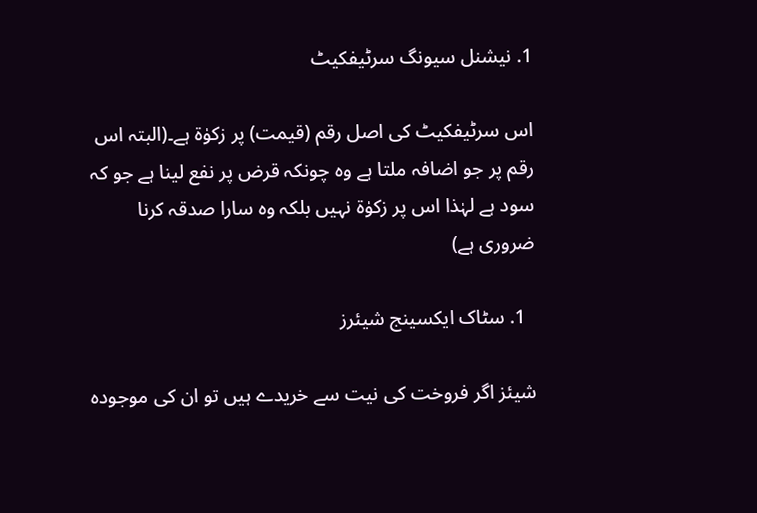1. نیشنل سیونگ سرٹیفکیٹ

اس سرٹیفکیٹ کی اصل رقم (قیمت) پر زکوٰۃ ہے۔(البتہ اس رقم پر جو اضافہ ملتا ہے وہ چونکہ قرض پر نفع لینا ہے جو کہ سود ہے لہٰذا اس پر زکوٰۃ نہیں بلکہ وہ سارا صدقہ کرنا ضروری ہے)

  1. سٹاک ایکسینج شیئرز

شیئز اگر فروخت کی نیت سے خریدے ہیں تو ان کی موجودہ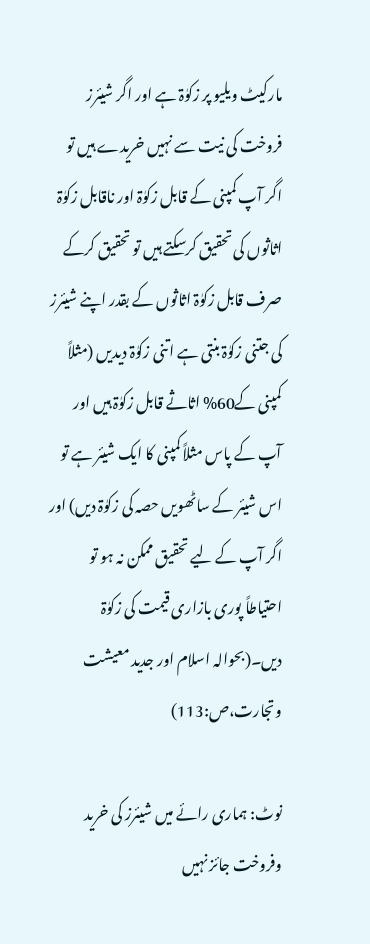مارکیٹ ویلیو پر زکوٰۃ ہے اور اگر شیئرز فروخت کی نیت سے نہیں خریدے ہیں تو اگر آپ کمپنی کے قابل زکوٰۃ اور ناقابل زکوٰۃ اثاثوں کی تحقیق کرسکتے ہیں تو تحقیق کرکے صرف قابل زکوٰۃ اثاثوں کے بقدر اپنے شیئرز کی جتنی زکوٰۃ بنتی ہے اتنی زکوٰۃ دیدیں (مثلاً کمپنی کے60% اثاثے قابل زکوٰۃ ہیں اور آپ کے پاس مثلاً کمپنی کا ایک شیئر ہے تو اس شیئر کے ساٹھویں حصہ کی زکوٰۃ دیں) اور اگر آپ کے لیے تحقیق ممکن نہ ہو تو احتیاطاً پوری بازاری قیمت کی زکوٰۃ دیں۔(بحوالہ اسلام اور جدید معیشت وتجارت،ص:113)

نوٹ: ہماری رائے میں شیئرز کی خرید وفروخت جائز نہیں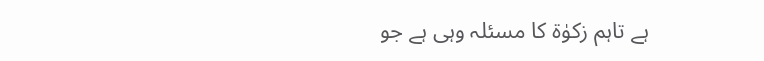ہے تاہم زکوٰۃ کا مسئلہ وہی ہے جو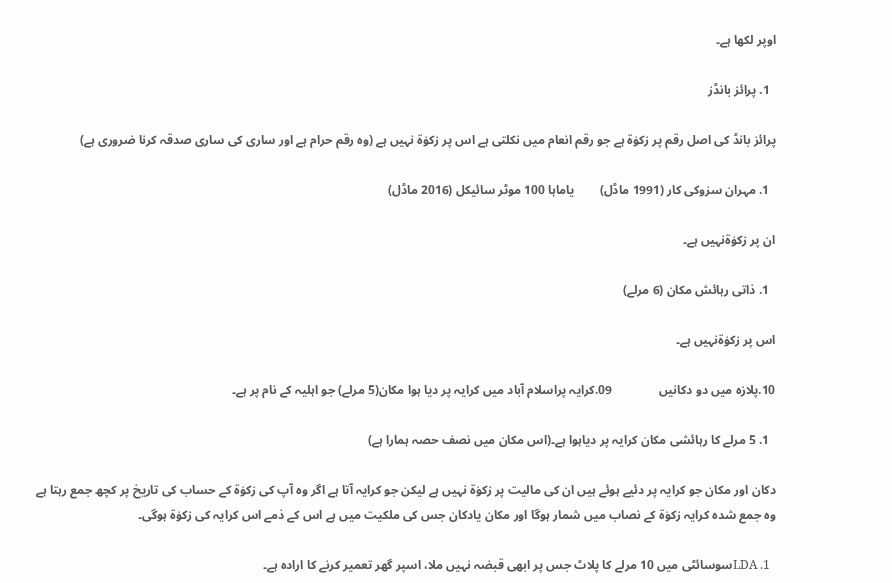اوپر لکھا ہے۔

  1. پرائز بانڈز

پرائز بانڈ کی اصل رقم پر زکوٰۃ ہے جو رقم انعام میں نکلتی ہے اس پر زکوٰۃ نہیں ہے (وہ رقم حرام ہے اور ساری کی ساری صدقہ کرنا ضروری ہے)

  1. مہران سزوکی کار (1991 ماڈل)        یاماہا 100 موٹر سائیکل (2016 ماڈل)

ان پر زکوٰۃنہیں ہے۔

  1. ذاتی رہائش مکان (6 مرلے)

اس پر زکوٰۃنہیں ہے۔

10.پلازہ میں دو دکانیں               09.کرایہ پراسلام آباد میں کرایہ پر دیا ہوا مکان(5 مرلے) جو اہلیہ کے نام پر ہے۔

  1. 5 مرلے کا رہائشی مکان کرایہ پر دیاہوا ہے۔(اس مکان میں نصف حصہ ہمارا ہے)

دکان اور مکان جو کرایہ پر دئیے ہوئے ہیں ان کی مالیت پر زکوٰۃ نہیں ہے لیکن جو کرایہ آتا ہے اگر وہ آپ کی زکوٰۃ کے حساب کی تاریخ پر کچھ جمع رہتا ہے  وہ جمع شدہ کرایہ زکوٰۃ کے نصاب میں شمار ہوگا اور مکان یادکان جس کی ملکیت میں ہے اس کے ذمے اس کرایہ کی زکوٰۃ ہوگی۔

  1. LDAسوسائٹی میں 10 مرلے کا پلاٹ جس پر ابھی قبضہ نہیں ملا، اسپر گھر تعمیر کرنے کا ارادہ ہے۔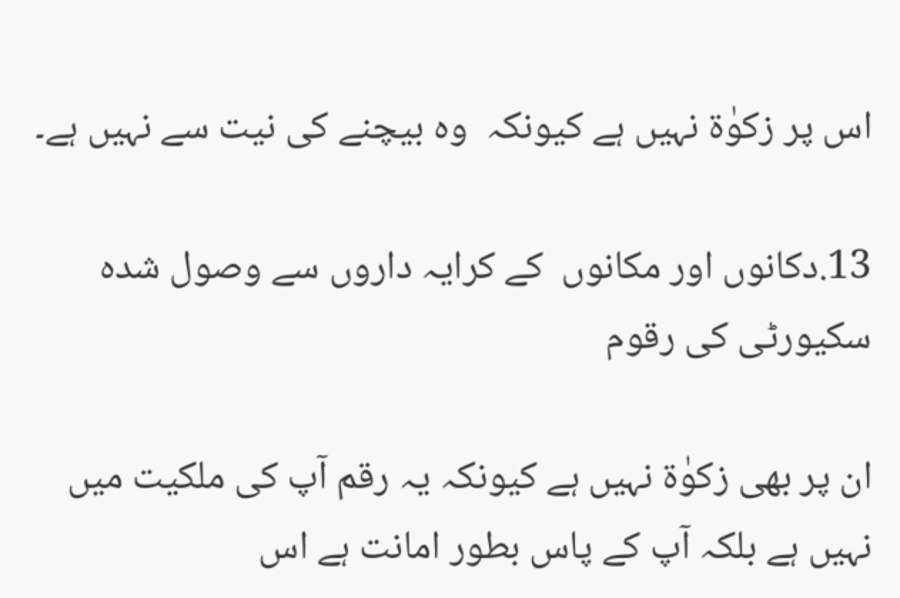اس پر زکوٰۃ نہیں ہے کیونکہ  وہ بیچنے کی نیت سے نہیں ہے۔

13.دکانوں اور مکانوں  کے کرایہ داروں سے وصول شدہ سکیورٹی کی رقوم

ان پر بھی زکوٰۃ نہیں ہے کیونکہ یہ رقم آپ کی ملکیت میں نہیں ہے بلکہ آپ کے پاس بطور امانت ہے اس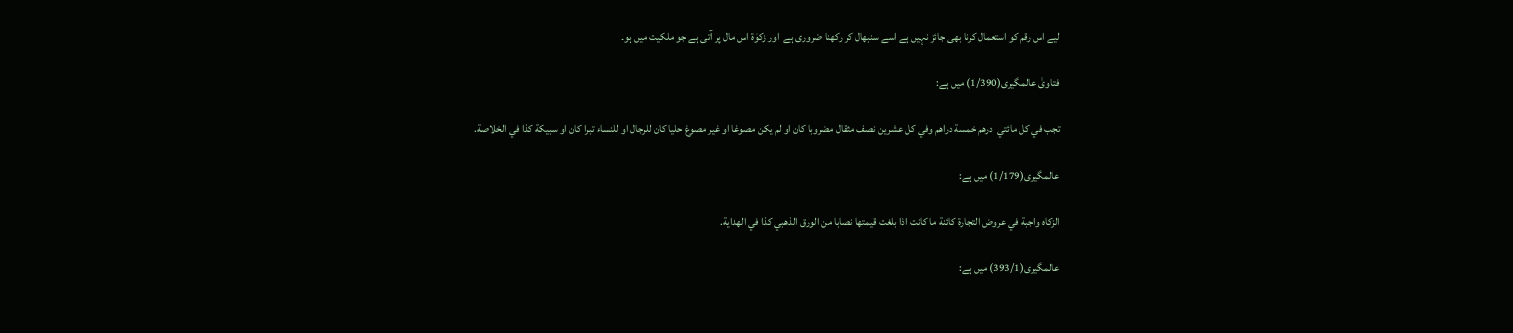لیے اس رقم کو استعمال کرنا بھی جائز نہیں ہے اسے سنبھال کر رکھنا ضروری ہے  اور زکوٰۃ اس مال پر آتی ہے جو ملکیت میں ہو۔

فتاویٰ عالمگیری(1/390) میں ہے:

تجب في كل مائتي  درهم خمسة دراهم وفي كل عشرين نصف مثقال مضروبا كان او لم يكن مصوغا او غير مصوغ حليا كان للرجال او للنساء تبرا كان او سبيكة كذا في الخلاصة.

عالمگیری(1/179) میں ہے:

الزكاه واجبة في عروض التجارة كائنة ما كانت اذا بلغت قيمتها نصابا من الورق الذهبي كذا في الهداية.

عالمگیری(393/1) میں ہے: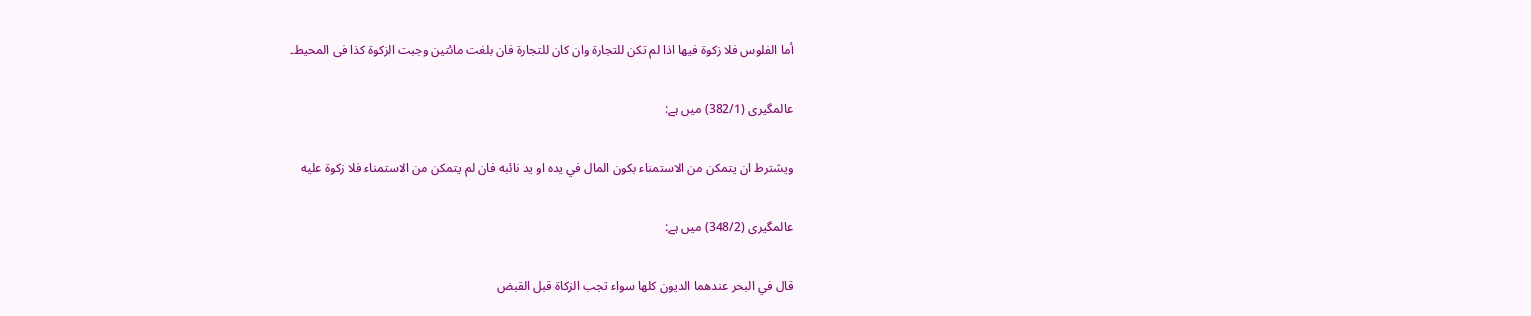أما الفلوس فلا زكوة فيها اذا لم تكن للتجارة وان كان للتجارة فان بلغت مائتين وجبت الزكوة كذا فى المحيط۔

عالمگیری (382/1) میں ہے:

ويشترط ان يتمكن من الاستمناء بكون المال في يده او يد نائبه فان لم يتمكن من الاستمناء فلا زكوة عليه

عالمگیری (348/2) میں ہے:

قال في البحر عندهما الديون كلها سواء تجب الزكاة قبل القبض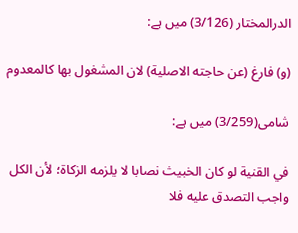الدرالمختار (3/126) میں ہے:

(و) فارغ (عن حاجته الاصلية) لان المشغول بها كالمعدوم

شامی(3/259) میں ہے:

في القنية لو ‌كان ‌الخبيث نصابا لا يلزمه الزكاة؛ لأن الكل واجب التصدق عليه فلا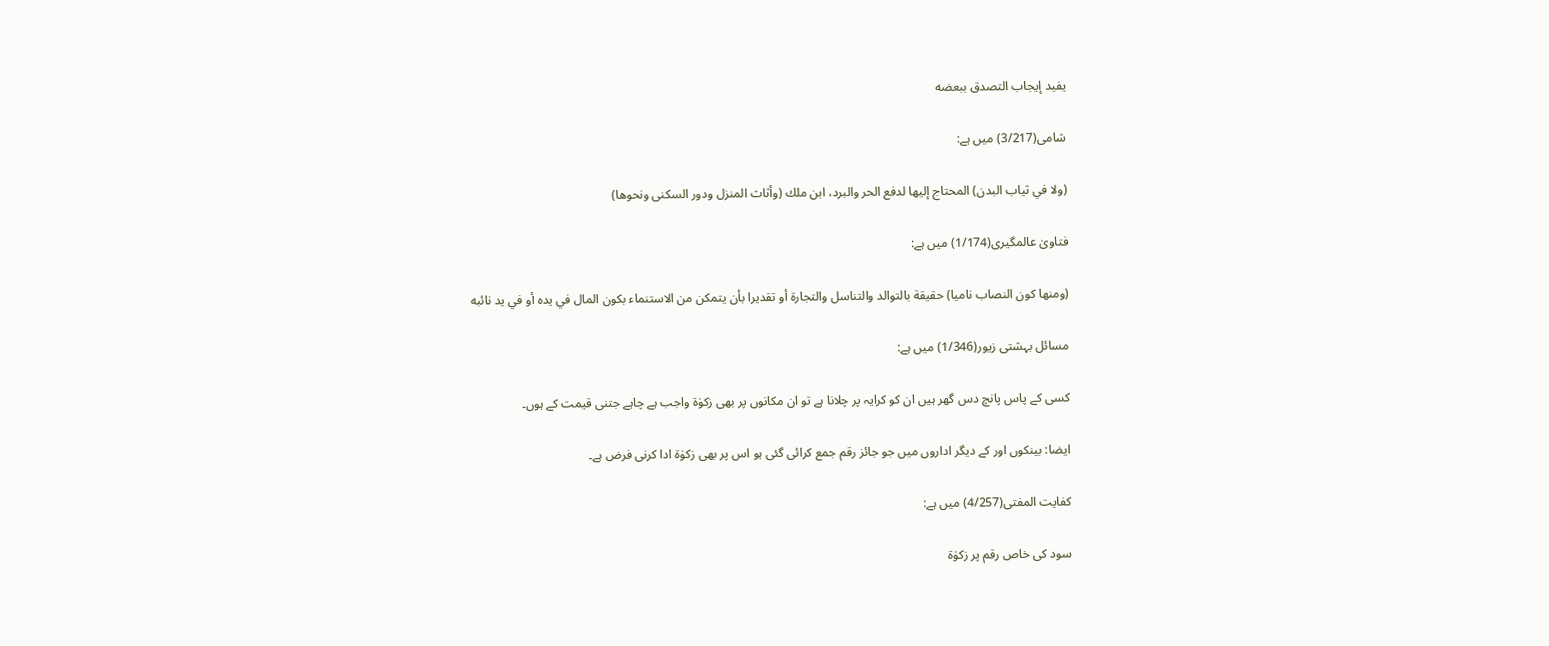يفيد إيجاب التصدق ببعضه

شامی(3/217) میں ہے:

(ولا في ‌ثياب ‌البدن) المحتاج إليها لدفع الحر والبرد، ابن ملك (وأثاث المنزل ودور السكنى ونحوها)

فتاویٰ عالمگیری(1/174) میں ہے:

(ومنها كون النصاب ناميا) حقيقة بالتوالد والتناسل والتجارة أو تقديرا بأن يتمكن من الاستنماء بكون المال في يده أو في ‌يد ‌نائبه

مسائل بہشتی زیور(1/346) میں ہے:

کسی کے پاس پانچ دس گھر ہیں ان کو کرایہ پر چلانا ہے تو ان مکانوں پر بھی زکوٰۃ واجب ہے چاہے جتنی قیمت کے ہوں۔

ایضا: بینکوں اور کے دیگر اداروں میں جو جائز رقم جمع کرائی گئی ہو اس پر بھی زکوٰۃ ادا کرنی فرض ہے۔

کفایت المفتی(4/257) میں ہے:

سود کی خاص رقم پر زکوٰۃ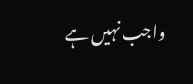واجب نہیں ہے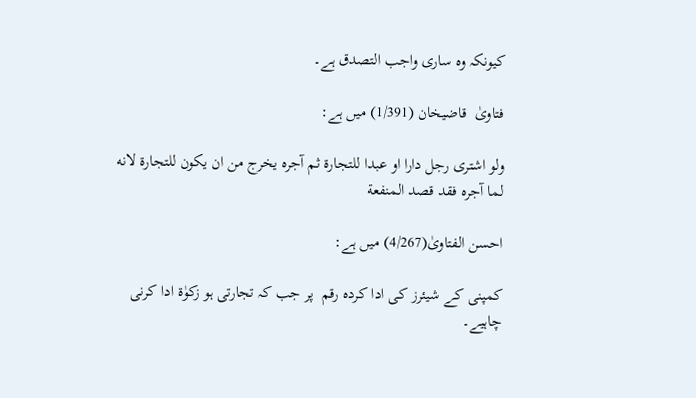کیونکہ وہ ساری واجب التصدق ہے۔

فتاویٰ  قاضیخان (1/391) میں ہے:

ولو اشترى رجل دارا او عبدا للتجارة ثم آجره يخرج من ان يكون للتجارة لانه لما آجره فقد قصد المنفعة

احسن الفتاویٰ(4/267) میں ہے:

کمپنی کے شیئرز کی ادا کردہ رقم  پر جب کہ تجارتی ہو زکوٰۃ ادا کرنی چاہیے۔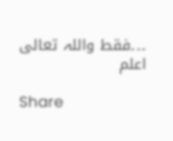۔۔۔فقط واللہ تعالی اعلم

Share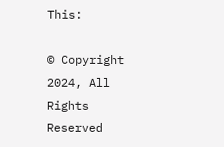This:

© Copyright 2024, All Rights Reserved